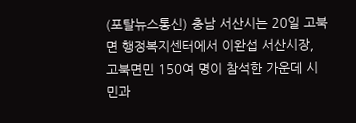(포탈뉴스통신) 충남 서산시는 20일 고북면 행정복지센터에서 이완섭 서산시장, 고북면민 150여 명이 참석한 가운데 시민과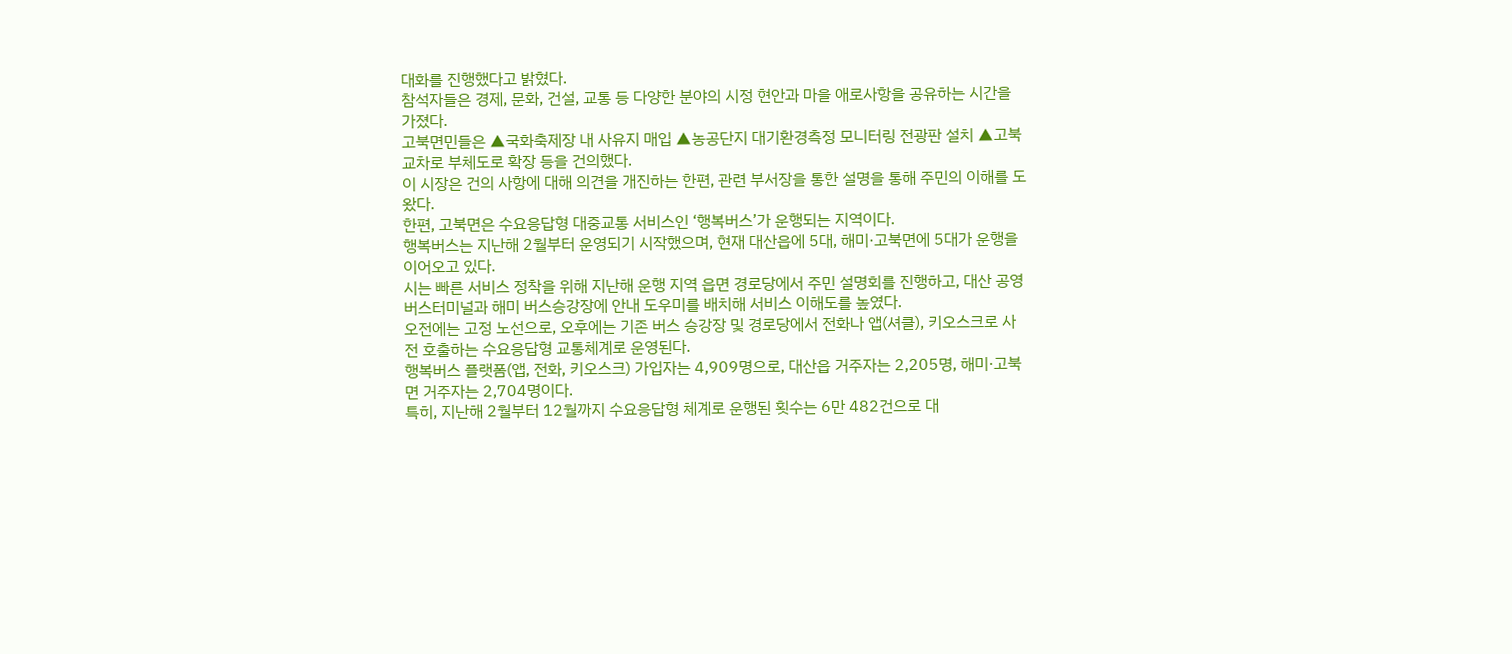대화를 진행했다고 밝혔다.
참석자들은 경제, 문화, 건설, 교통 등 다양한 분야의 시정 현안과 마을 애로사항을 공유하는 시간을 가졌다.
고북면민들은 ▲국화축제장 내 사유지 매입 ▲농공단지 대기환경측정 모니터링 전광판 설치 ▲고북교차로 부체도로 확장 등을 건의했다.
이 시장은 건의 사항에 대해 의견을 개진하는 한편, 관련 부서장을 통한 설명을 통해 주민의 이해를 도왔다.
한편, 고북면은 수요응답형 대중교통 서비스인 ‘행복버스’가 운행되는 지역이다.
행복버스는 지난해 2월부터 운영되기 시작했으며, 현재 대산읍에 5대, 해미·고북면에 5대가 운행을 이어오고 있다.
시는 빠른 서비스 정착을 위해 지난해 운행 지역 읍면 경로당에서 주민 설명회를 진행하고, 대산 공영 버스터미널과 해미 버스승강장에 안내 도우미를 배치해 서비스 이해도를 높였다.
오전에는 고정 노선으로, 오후에는 기존 버스 승강장 및 경로당에서 전화나 앱(셔클), 키오스크로 사전 호출하는 수요응답형 교통체계로 운영된다.
행복버스 플랫폼(앱, 전화, 키오스크) 가입자는 4,909명으로, 대산읍 거주자는 2,205명, 해미·고북면 거주자는 2,704명이다.
특히, 지난해 2월부터 12월까지 수요응답형 체계로 운행된 횟수는 6만 482건으로 대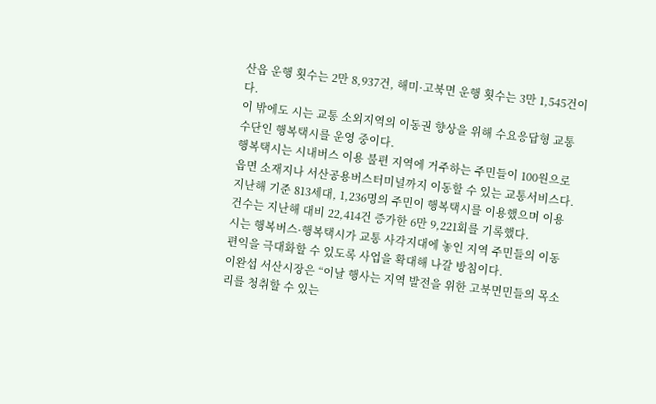산읍 운행 횟수는 2만 8,937건, 해미·고북면 운행 횟수는 3만 1,545건이다.
이 밖에도 시는 교통 소외지역의 이동권 향상을 위해 수요응답형 교통수단인 행복택시를 운영 중이다.
행복택시는 시내버스 이용 불편 지역에 거주하는 주민들이 100원으로 읍면 소재지나 서산공용버스터미널까지 이동할 수 있는 교통서비스다.
지난해 기준 813세대, 1,236명의 주민이 행복택시를 이용했으며 이용 건수는 지난해 대비 22,414건 증가한 6만 9,221회를 기록했다.
시는 행복버스·행복택시가 교통 사각지대에 놓인 지역 주민들의 이동 편익을 극대화할 수 있도록 사업을 확대해 나갈 방침이다.
이완섭 서산시장은 “이날 행사는 지역 발전을 위한 고북면민들의 목소리를 청취할 수 있는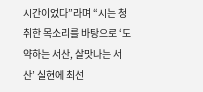시간이었다”라며 “시는 청취한 목소리를 바탕으로 ‘도약하는 서산, 살맛나는 서산’ 실현에 최선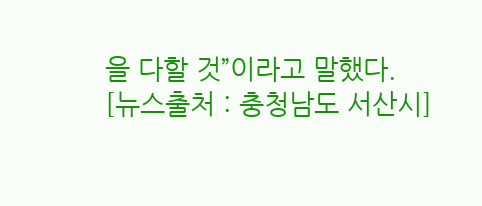을 다할 것”이라고 말했다.
[뉴스출처 : 충청남도 서산시]